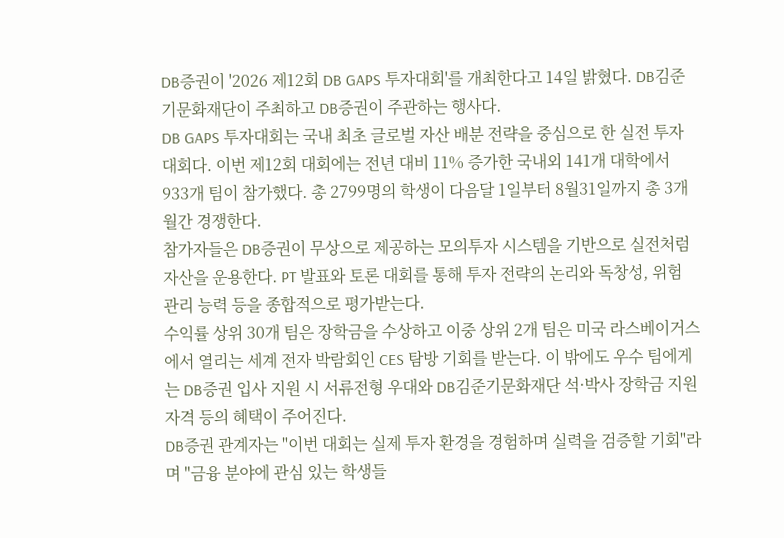DB증권이 '2026 제12회 DB GAPS 투자대회'를 개최한다고 14일 밝혔다. DB김준기문화재단이 주최하고 DB증권이 주관하는 행사다.
DB GAPS 투자대회는 국내 최초 글로벌 자산 배분 전략을 중심으로 한 실전 투자 대회다. 이번 제12회 대회에는 전년 대비 11% 증가한 국내외 141개 대학에서 933개 팀이 참가했다. 총 2799명의 학생이 다음달 1일부터 8월31일까지 총 3개월간 경쟁한다.
참가자들은 DB증권이 무상으로 제공하는 모의투자 시스템을 기반으로 실전처럼 자산을 운용한다. PT 발표와 토론 대회를 통해 투자 전략의 논리와 독창성, 위험 관리 능력 등을 종합적으로 평가받는다.
수익률 상위 30개 팀은 장학금을 수상하고 이중 상위 2개 팀은 미국 라스베이거스에서 열리는 세계 전자 박람회인 CES 탐방 기회를 받는다. 이 밖에도 우수 팀에게는 DB증권 입사 지원 시 서류전형 우대와 DB김준기문화재단 석·박사 장학금 지원 자격 등의 혜택이 주어진다.
DB증권 관계자는 "이번 대회는 실제 투자 환경을 경험하며 실력을 검증할 기회"라며 "금융 분야에 관심 있는 학생들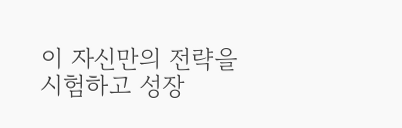이 자신만의 전략을 시험하고 성장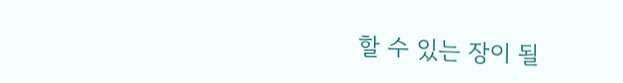할 수 있는 장이 될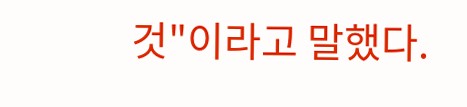것"이라고 말했다.